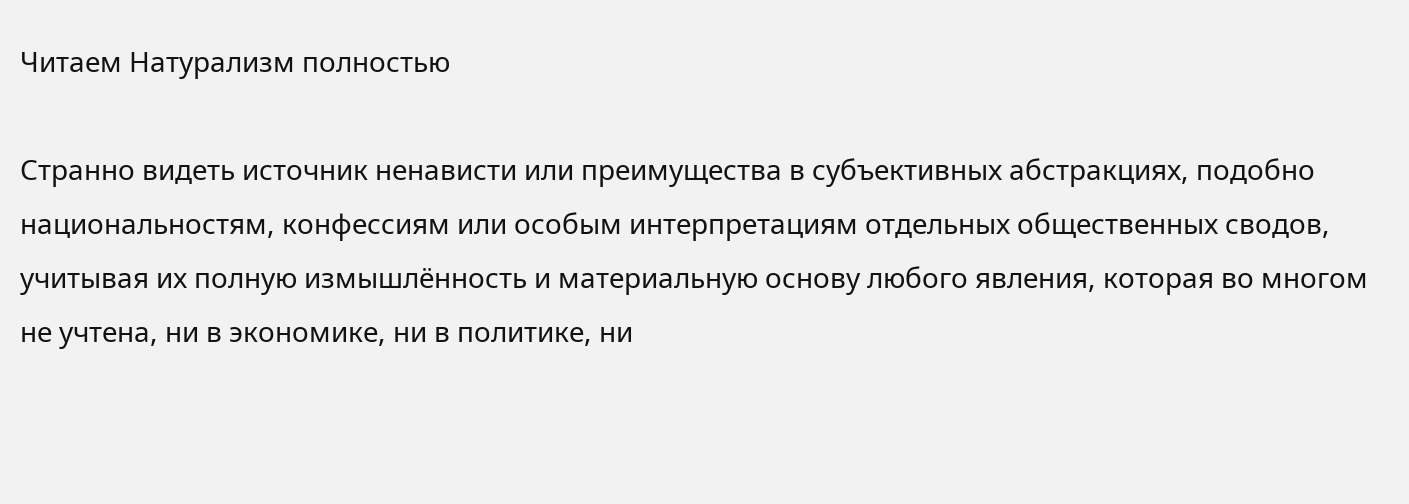Читаем Натурализм полностью

Странно видеть источник ненависти или преимущества в субъективных абстракциях, подобно национальностям, конфессиям или особым интерпретациям отдельных общественных сводов, учитывая их полную измышлённость и материальную основу любого явления, которая во многом не учтена, ни в экономике, ни в политике, ни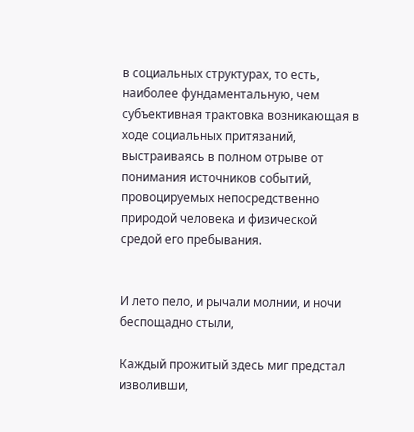в социальных структурах, то есть, наиболее фундаментальную, чем субъективная трактовка возникающая в ходе социальных притязаний, выстраиваясь в полном отрыве от понимания источников событий, провоцируемых непосредственно природой человека и физической средой его пребывания.


И лето пело, и рычали молнии, и ночи беспощадно стыли,

Каждый прожитый здесь миг предстал изволивши,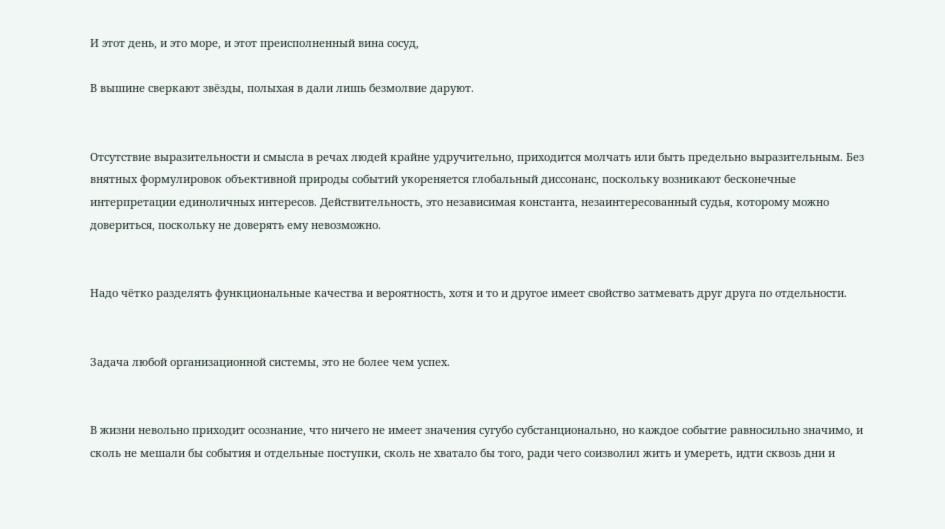И этот день, и это море, и этот преисполненный вина сосуд,

В вышине сверкают звёзды, полыхая в дали лишь безмолвие даруют.


Отсутствие выразительности и смысла в речах людей крайне удручительно, приходится молчать или быть предельно выразительным. Без внятных формулировок объективной природы событий укореняется глобальный диссонанс, поскольку возникают бесконечные интерпретации единоличных интересов. Действительность, это независимая константа, незаинтересованный судья, которому можно довериться, поскольку не доверять ему невозможно.


Надо чётко разделять функциональные качества и вероятность, хотя и то и другое имеет свойство затмевать друг друга по отдельности.


Задача любой организационной системы, это не более чем успех.


В жизни невольно приходит осознание, что ничего не имеет значения сугубо субстанционально, но каждое событие равносильно значимо, и сколь не мешали бы события и отдельные поступки, сколь не хватало бы того, ради чего соизволил жить и умереть, идти сквозь дни и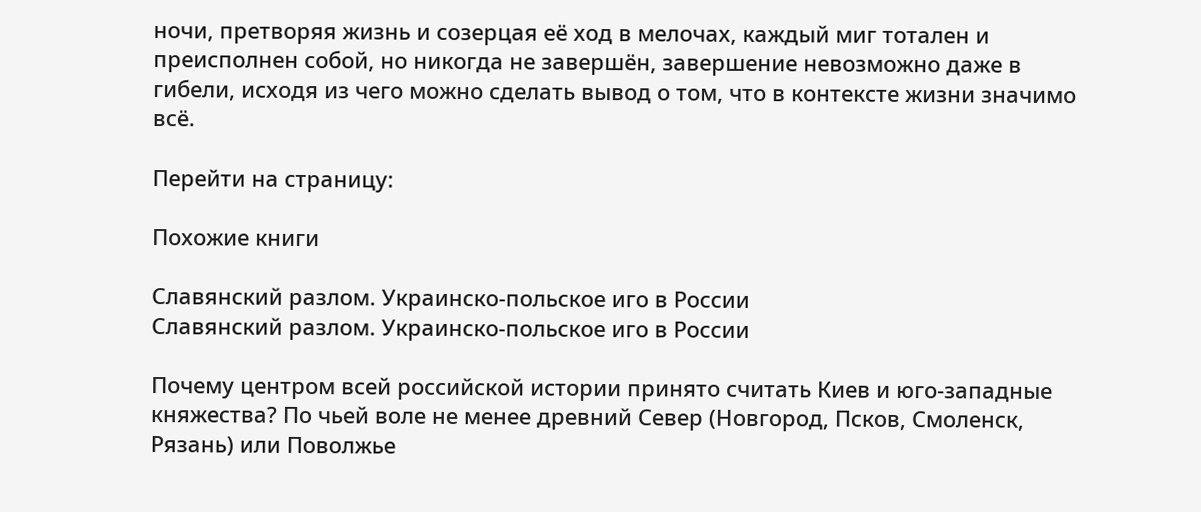ночи, претворяя жизнь и созерцая её ход в мелочах, каждый миг тотален и преисполнен собой, но никогда не завершён, завершение невозможно даже в гибели, исходя из чего можно сделать вывод о том, что в контексте жизни значимо всё.

Перейти на страницу:

Похожие книги

Славянский разлом. Украинско-польское иго в России
Славянский разлом. Украинско-польское иго в России

Почему центром всей российской истории принято считать Киев и юго-западные княжества? По чьей воле не менее древний Север (Новгород, Псков, Смоленск, Рязань) или Поволжье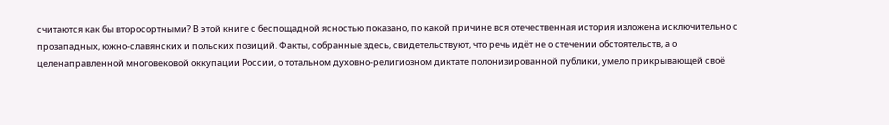считаются как бы второсортными? В этой книге с беспощадной ясностью показано, по какой причине вся отечественная история изложена исключительно с прозападных, южно-славянских и польских позиций. Факты, собранные здесь, свидетельствуют, что речь идёт не о стечении обстоятельств, а о целенаправленной многовековой оккупации России, о тотальном духовно-религиозном диктате полонизированной публики, умело прикрывающей своё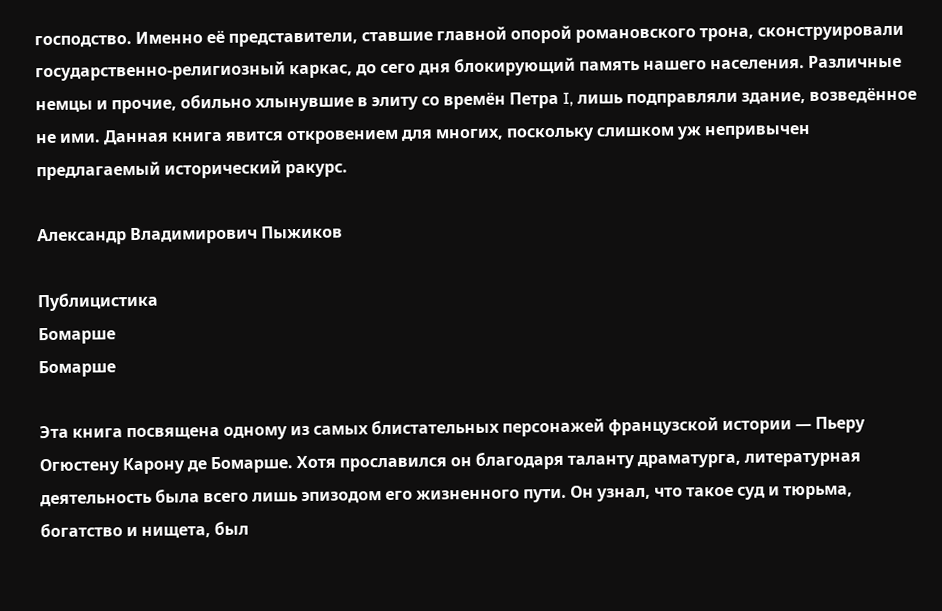господство. Именно её представители, ставшие главной опорой романовского трона, сконструировали государственно-религиозный каркас, до сего дня блокирующий память нашего населения. Различные немцы и прочие, обильно хлынувшие в элиту со времён Петра I, лишь подправляли здание, возведённое не ими. Данная книга явится откровением для многих, поскольку слишком уж непривычен предлагаемый исторический ракурс.

Александр Владимирович Пыжиков

Публицистика
Бомарше
Бомарше

Эта книга посвящена одному из самых блистательных персонажей французской истории — Пьеру Огюстену Карону де Бомарше. Хотя прославился он благодаря таланту драматурга, литературная деятельность была всего лишь эпизодом его жизненного пути. Он узнал, что такое суд и тюрьма, богатство и нищета, был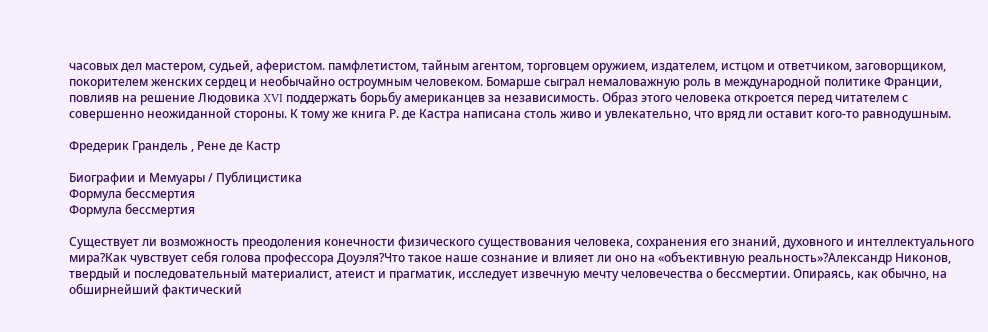часовых дел мастером, судьей, аферистом. памфлетистом, тайным агентом, торговцем оружием, издателем, истцом и ответчиком, заговорщиком, покорителем женских сердец и необычайно остроумным человеком. Бомарше сыграл немаловажную роль в международной политике Франции, повлияв на решение Людовика XVI поддержать борьбу американцев за независимость. Образ этого человека откроется перед читателем с совершенно неожиданной стороны. К тому же книга Р. де Кастра написана столь живо и увлекательно, что вряд ли оставит кого-то равнодушным.

Фредерик Грандель , Рене де Кастр

Биографии и Мемуары / Публицистика
Формула бессмертия
Формула бессмертия

Существует ли возможность преодоления конечности физического существования человека, сохранения его знаний, духовного и интеллектуального мира?Как чувствует себя голова профессора Доуэля?Что такое наше сознание и влияет ли оно на «объективную реальность»?Александр Никонов, твердый и последовательный материалист, атеист и прагматик, исследует извечную мечту человечества о бессмертии. Опираясь, как обычно, на обширнейший фактический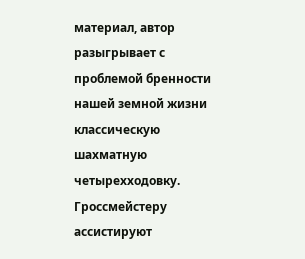материал, автор разыгрывает с проблемой бренности нашей земной жизни классическую шахматную четырехходовку. Гроссмейстеру ассистируют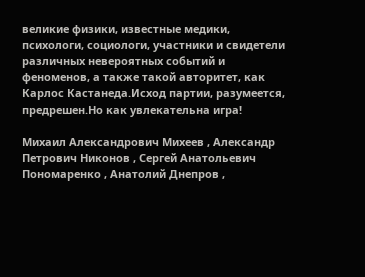великие физики, известные медики, психологи, социологи, участники и свидетели различных невероятных событий и феноменов, а также такой авторитет, как Карлос Кастанеда.Исход партии, разумеется, предрешен.Но как увлекательна игра!

Михаил Александрович Михеев , Александр Петрович Никонов , Сергей Анатольевич Пономаренко , Анатолий Днепров ,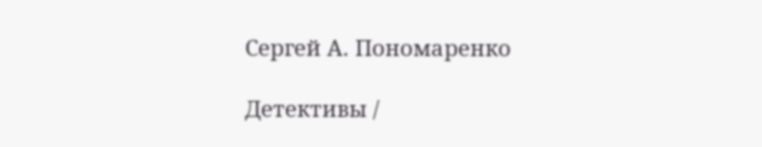Сергей А. Пономаренко

Детективы /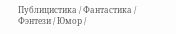Публицистика / Фантастика / Фэнтези / Юмор /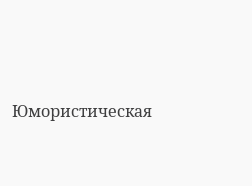Юмористическая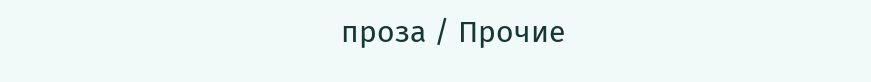проза / Прочие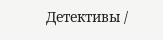Детективы /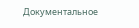Документальное